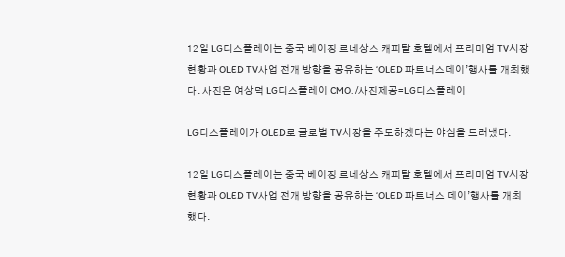12일 LG디스플레이는 중국 베이징 르네상스 캐피탈 호텔에서 프리미엄 TV시장 현황과 OLED TV사업 전개 방향을 공유하는 ‘OLED 파트너스데이’행사를 개최했다. 사진은 여상덕 LG디스플레이 CMO. /사진제공=LG디스플레이

LG디스플레이가 OLED로 글로벌 TV시장을 주도하겠다는 야심을 드러냈다.

12일 LG디스플레이는 중국 베이징 르네상스 캐피탈 호텔에서 프리미엄 TV시장 현황과 OLED TV사업 전개 방향을 공유하는 ‘OLED 파트너스 데이’행사를 개최했다.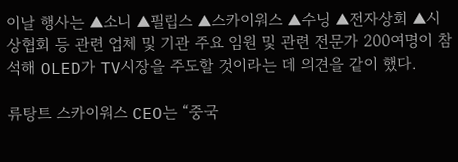이날 행사는 ▲소니 ▲필립스 ▲스카이워스 ▲수닝 ▲전자상회 ▲시상협회 등 관련 업체 및 기관 주요 임원 및 관련 전문가 200여명이 참석해 OLED가 TV시장을 주도할 것이라는 데 의견을 같이 했다.

류탕트 스카이워스 CEO는 “중국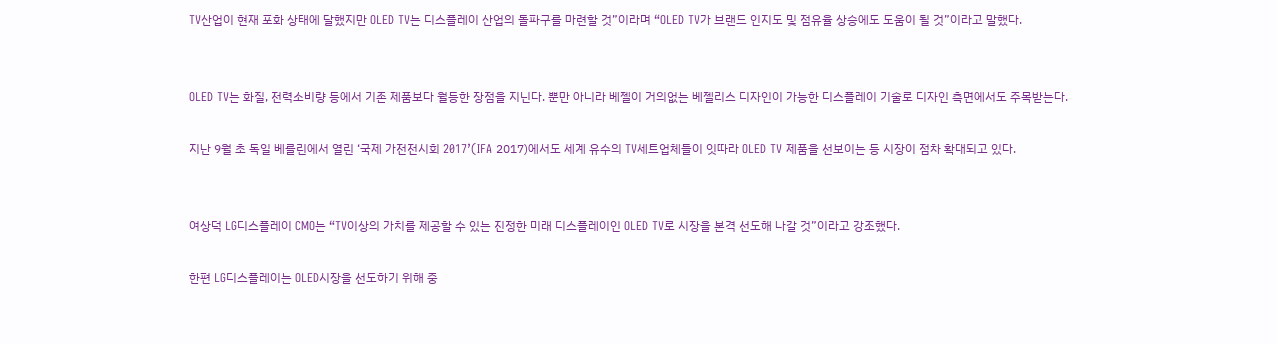TV산업이 현재 포화 상태에 달했지만 OLED TV는 디스플레이 산업의 돌파구를 마련할 것”이라며 “OLED TV가 브랜드 인지도 및 점유율 상승에도 도움이 될 것”이라고 말했다.


OLED TV는 화질, 전력소비량 등에서 기존 제품보다 월등한 장점을 지닌다. 뿐만 아니라 베젤이 거의없는 베젤리스 디자인이 가능한 디스플레이 기술로 디자인 측면에서도 주목받는다.

지난 9월 초 독일 베를린에서 열린 ‘국제 가전전시회 2017’(IFA 2017)에서도 세계 유수의 TV세트업체들이 잇따라 OLED TV 제품을 선보이는 등 시장이 점차 확대되고 있다.


여상덕 LG디스플레이 CMO는 “TV이상의 가치를 제공할 수 있는 진정한 미래 디스플레이인 OLED TV로 시장을 본격 선도해 나갈 것”이라고 강조했다.

한편 LG디스플레이는 OLED시장을 선도하기 위해 중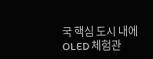국 핵심 도시 내에 OLED 체험관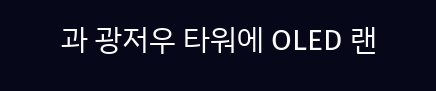과 광저우 타워에 OLED 랜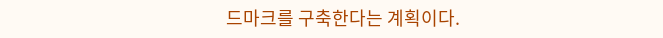드마크를 구축한다는 계획이다.